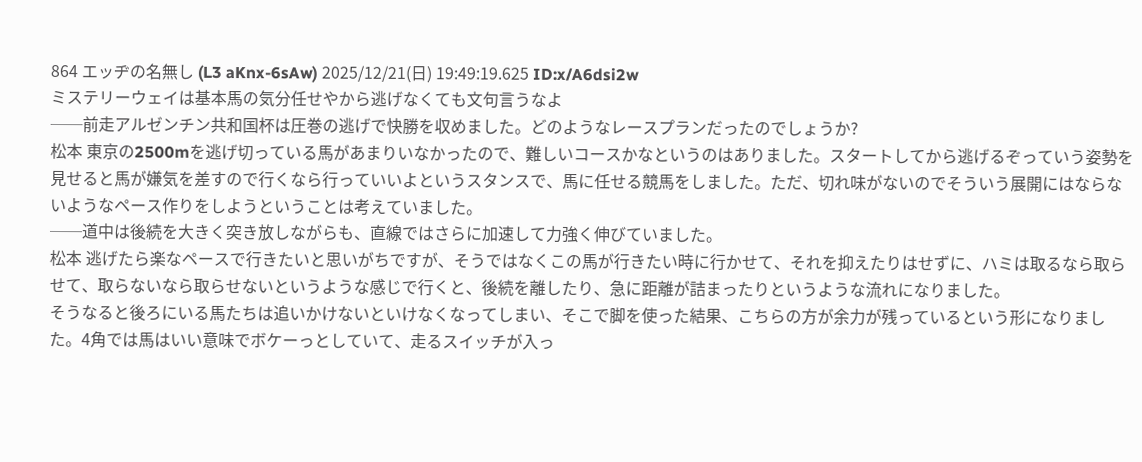864 エッヂの名無し (L3 aKnx-6sAw) 2025/12/21(日) 19:49:19.625 ID:x/A6dsi2w
ミステリーウェイは基本馬の気分任せやから逃げなくても文句言うなよ
──前走アルゼンチン共和国杯は圧巻の逃げで快勝を収めました。どのようなレースプランだったのでしょうか?
松本 東京の2500mを逃げ切っている馬があまりいなかったので、難しいコースかなというのはありました。スタートしてから逃げるぞっていう姿勢を見せると馬が嫌気を差すので行くなら行っていいよというスタンスで、馬に任せる競馬をしました。ただ、切れ味がないのでそういう展開にはならないようなペース作りをしようということは考えていました。
──道中は後続を大きく突き放しながらも、直線ではさらに加速して力強く伸びていました。
松本 逃げたら楽なペースで行きたいと思いがちですが、そうではなくこの馬が行きたい時に行かせて、それを抑えたりはせずに、ハミは取るなら取らせて、取らないなら取らせないというような感じで行くと、後続を離したり、急に距離が詰まったりというような流れになりました。
そうなると後ろにいる馬たちは追いかけないといけなくなってしまい、そこで脚を使った結果、こちらの方が余力が残っているという形になりました。4角では馬はいい意味でボケーっとしていて、走るスイッチが入っ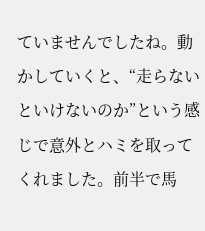ていませんでしたね。動かしていくと、“走らないといけないのか”という感じで意外とハミを取ってくれました。前半で馬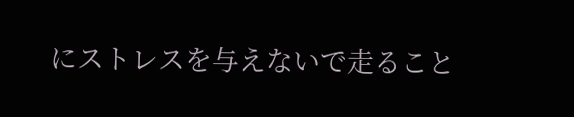にストレスを与えないで走ること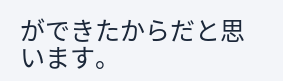ができたからだと思います。